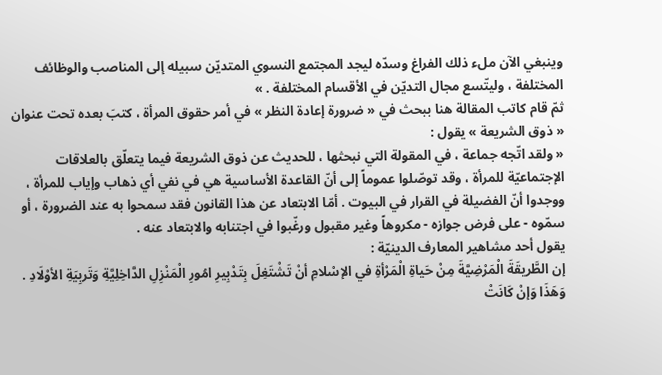وينبغي الآن ملء ذلك الفراغ وسدّه ليجد المجتمع النسوي المتديّن سبيله إلى المناصب والوظائف المختلفة ، وليتّسع مجال التديّن في الأقسام المختلفة . »
ثمّ قام كاتب المقالة هنا ببحث في « ضرورة إعادة النظر » في أمر حقوق المرأة ، كتبَ بعده تحت عنوان « ذوق الشريعة » يقول :
« ولقد اتّجه جماعة ، في المقولة التي نبحثها ، للحديث عن ذوق الشريعة فيما يتعلّق بالعلاقات الإجتماعيّة للمرأة ، وقد توصّلوا عموماً إلى أنّ القاعدة الأساسية هي في نفي أي ذهاب وإياب للمرأة ، ووجدوا أنّ الفضيلة في القرار في البيوت . أمّا الابتعاد عن هذا القانون فقد سمحوا به عند الضرورة ، أو سمّوه - على فرض جوازه - مكروهاً وغير مقبول ورغّبوا في اجتنابه والابتعاد عنه .
يقول أحد مشاهير المعارف الدينيّة :
إن الطَّريقَةَ الْمَرْضِيَّةَ مِنْ حَياةِ الْمَرْأةِ في الإسْلامِ أنْ تَشْتَغِلَ بِتَدْبِيرِ امُورِ الْمَنْزِلِ الدَّاخِلِيَّةِ وَتَربِيَةِ الأوْلَادِ . وَهَذَا وَإنْ كَانَتْ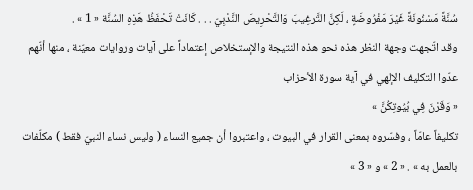سُنَّةً مَسْنُونَةً غَيْرَ مَفْرُوضَةٍ ، لَكِنَّ التَّرغِيبَ وَالتَّحْرِيصَ النَّدْبِيّ . . . كَانَتْ تَحْفَظُ هَذِهِ السُنَّة « 1 » .
وقد اتّجهت وجهة النظر هذه نحو هذه النتيجة والإستخلاص إعتماداً على آيات وروايات معيّنة ، منها أنّهم عدّوا التكليف الإلهي في آية سورة الأحزاب
« وَقَرْنَ فِي بُيُوتِكُنَّ »
تكليفاً عامّاً ، وفسّروه بمعنى القرار في البيوت ، واعتبروا أن جميع النساء ( وليس نساء النبيّ فقط ) مكلّفات بالعمل به » . « 2 » و « 3 »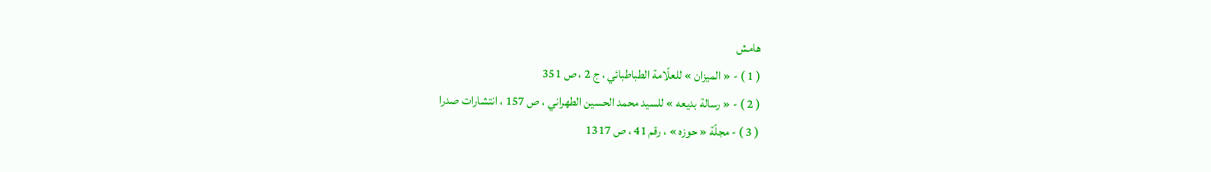هامش
( 1 ) - « الميزان » للعلّامة الطباطبائي ، ج 2 ، ص 351
( 2 ) - « رسالة بديعه » للسيد محمد الحسين الطهراني ، ص 157 ، انتشارات صدرا
( 3 ) - مجلّة « حوزه » ، رقم 41 ، ص 1317